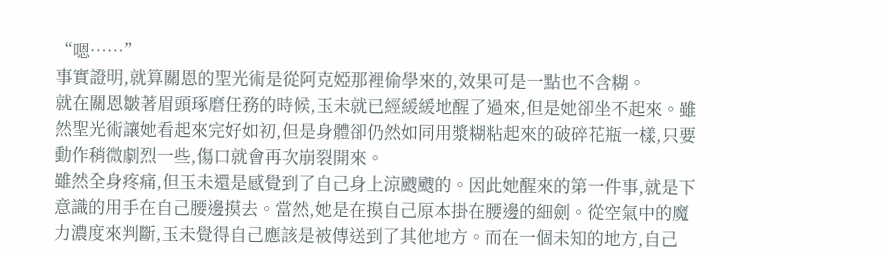“嗯……”
事實證明,就算關恩的聖光術是從阿克婭那裡偷學來的,效果可是一點也不含糊。
就在關恩皺著眉頭琢磨任務的時候,玉未就已經緩緩地醒了過來,但是她卻坐不起來。雖然聖光術讓她看起來完好如初,但是身體卻仍然如同用漿糊粘起來的破碎花瓶一樣,只要動作稍微劇烈一些,傷口就會再次崩裂開來。
雖然全身疼痛,但玉未還是感覺到了自己身上涼颼颼的。因此她醒來的第一件事,就是下意識的用手在自己腰邊摸去。當然,她是在摸自己原本掛在腰邊的細劍。從空氣中的魔力濃度來判斷,玉未覺得自己應該是被傳送到了其他地方。而在一個未知的地方,自己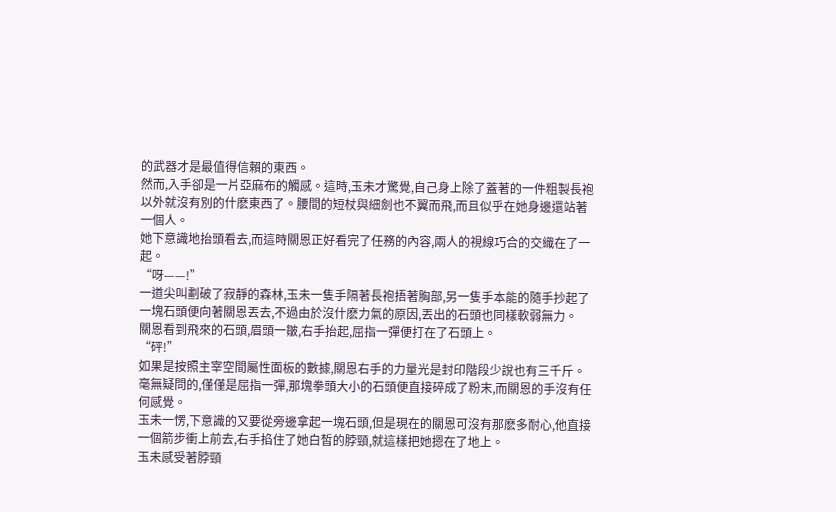的武器才是最值得信賴的東西。
然而,入手卻是一片亞麻布的觸感。這時,玉未才驚覺,自己身上除了蓋著的一件粗製長袍以外就沒有別的什麽東西了。腰間的短杖與細劍也不翼而飛,而且似乎在她身邊還站著一個人。
她下意識地抬頭看去,而這時關恩正好看完了任務的內容,兩人的視線巧合的交織在了一起。
“呀——!”
一道尖叫劃破了寂靜的森林,玉未一隻手隔著長袍捂著胸部,另一隻手本能的隨手抄起了一塊石頭便向著關恩丟去,不過由於沒什麽力氣的原因,丟出的石頭也同樣軟弱無力。
關恩看到飛來的石頭,眉頭一皺,右手抬起,屈指一彈便打在了石頭上。
“砰!”
如果是按照主宰空間屬性面板的數據,關恩右手的力量光是封印階段少說也有三千斤。毫無疑問的,僅僅是屈指一彈,那塊拳頭大小的石頭便直接碎成了粉末,而關恩的手沒有任何感覺。
玉未一愣,下意識的又要從旁邊拿起一塊石頭,但是現在的關恩可沒有那麽多耐心,他直接一個箭步衝上前去,右手掐住了她白皙的脖頸,就這樣把她摁在了地上。
玉未感受著脖頸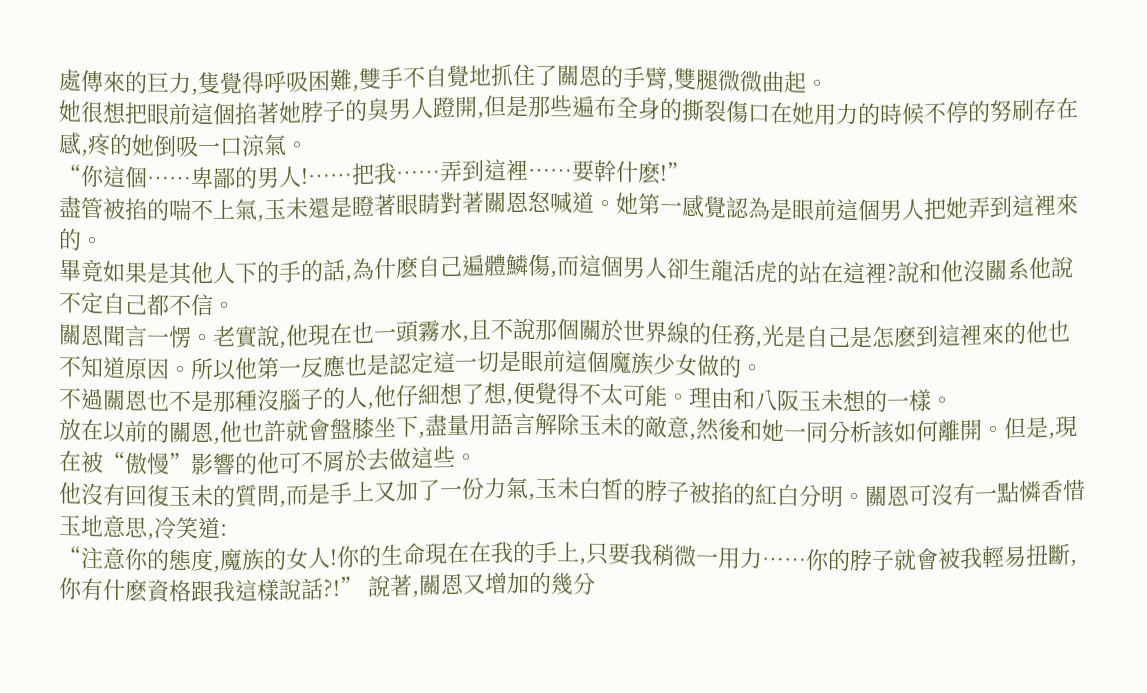處傳來的巨力,隻覺得呼吸困難,雙手不自覺地抓住了關恩的手臂,雙腿微微曲起。
她很想把眼前這個掐著她脖子的臭男人蹬開,但是那些遍布全身的撕裂傷口在她用力的時候不停的努刷存在感,疼的她倒吸一口涼氣。
“你這個……卑鄙的男人!……把我……弄到這裡……要幹什麽!”
盡管被掐的喘不上氣,玉未還是瞪著眼睛對著關恩怒喊道。她第一感覺認為是眼前這個男人把她弄到這裡來的。
畢竟如果是其他人下的手的話,為什麽自己遍體鱗傷,而這個男人卻生龍活虎的站在這裡?說和他沒關系他說不定自己都不信。
關恩聞言一愣。老實說,他現在也一頭霧水,且不說那個關於世界線的任務,光是自己是怎麽到這裡來的他也不知道原因。所以他第一反應也是認定這一切是眼前這個魔族少女做的。
不過關恩也不是那種沒腦子的人,他仔細想了想,便覺得不太可能。理由和八阪玉未想的一樣。
放在以前的關恩,他也許就會盤膝坐下,盡量用語言解除玉未的敵意,然後和她一同分析該如何離開。但是,現在被“傲慢”影響的他可不屑於去做這些。
他沒有回復玉未的質問,而是手上又加了一份力氣,玉未白皙的脖子被掐的紅白分明。關恩可沒有一點憐香惜玉地意思,冷笑道:
“注意你的態度,魔族的女人!你的生命現在在我的手上,只要我稍微一用力……你的脖子就會被我輕易扭斷,
你有什麽資格跟我這樣說話?!” 說著,關恩又增加的幾分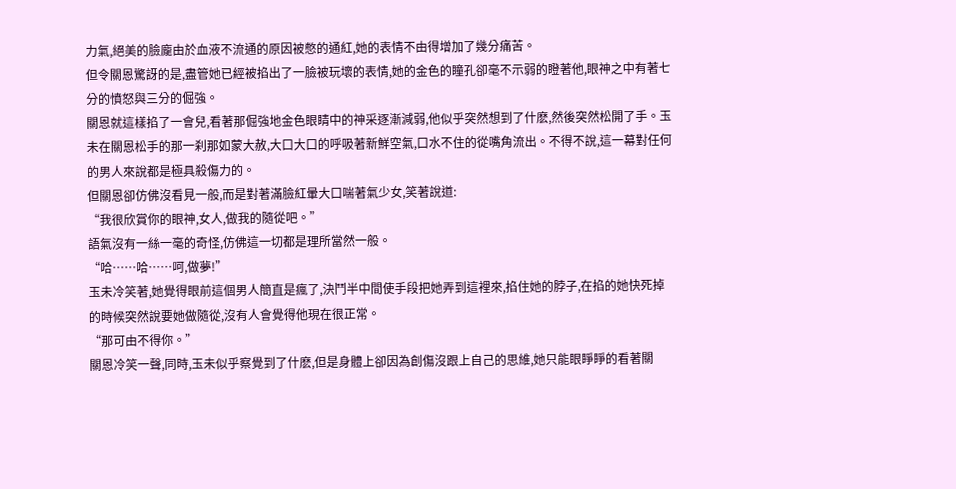力氣,絕美的臉龐由於血液不流通的原因被憋的通紅,她的表情不由得增加了幾分痛苦。
但令關恩驚訝的是,盡管她已經被掐出了一臉被玩壞的表情,她的金色的瞳孔卻毫不示弱的瞪著他,眼神之中有著七分的憤怒與三分的倔強。
關恩就這樣掐了一會兒,看著那倔強地金色眼睛中的神采逐漸減弱,他似乎突然想到了什麽,然後突然松開了手。玉未在關恩松手的那一刹那如蒙大赦,大口大口的呼吸著新鮮空氣,口水不住的從嘴角流出。不得不說,這一幕對任何的男人來說都是極具殺傷力的。
但關恩卻仿佛沒看見一般,而是對著滿臉紅暈大口喘著氣少女,笑著說道:
“我很欣賞你的眼神,女人,做我的隨從吧。”
語氣沒有一絲一毫的奇怪,仿佛這一切都是理所當然一般。
“哈……哈……呵,做夢!”
玉未冷笑著,她覺得眼前這個男人簡直是瘋了,決鬥半中間使手段把她弄到這裡來,掐住她的脖子,在掐的她快死掉的時候突然說要她做隨從,沒有人會覺得他現在很正常。
“那可由不得你。”
關恩冷笑一聲,同時,玉未似乎察覺到了什麽,但是身體上卻因為創傷沒跟上自己的思維,她只能眼睜睜的看著關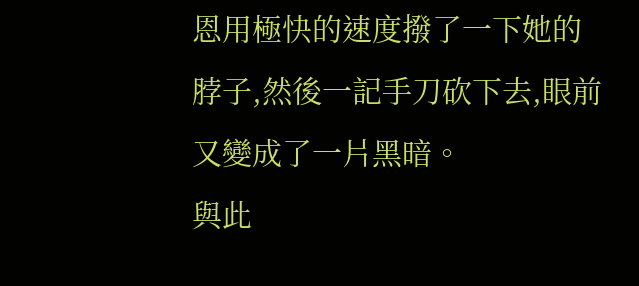恩用極快的速度撥了一下她的脖子,然後一記手刀砍下去,眼前又變成了一片黑暗。
與此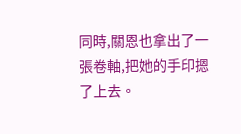同時,關恩也拿出了一張卷軸,把她的手印摁了上去。